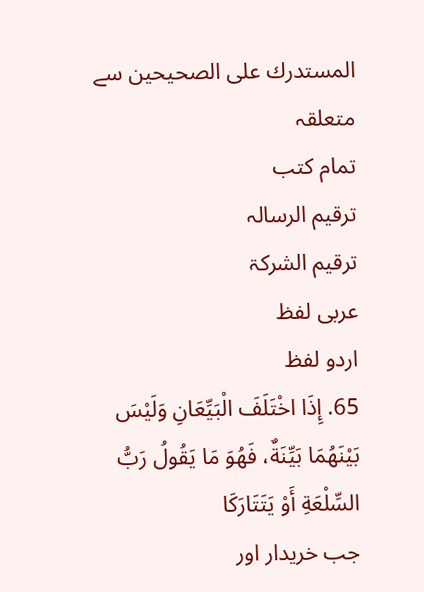المستدرك على الصحيحين سے متعلقہ
تمام کتب
ترقیم الرسالہ
ترقيم الشرکۃ
عربی لفظ
اردو لفظ
65. إِذَا اخْتَلَفَ الْبَيِّعَانِ وَلَيْسَ بَيْنَهُمَا بَيِّنَةٌ، فَهُوَ مَا يَقُولُ رَبُّ السِّلْعَةِ أَوْ يَتَتَارَكَا
جب خریدار اور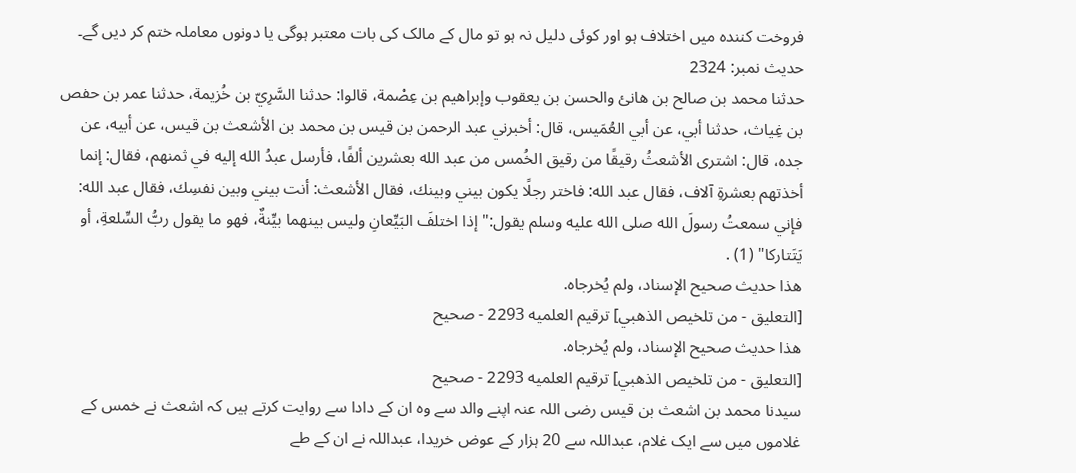فروخت کنندہ میں اختلاف ہو اور کوئی دلیل نہ ہو تو مال کے مالک کی بات معتبر ہوگی یا دونوں معاملہ ختم کر دیں گے۔
حدیث نمبر: 2324
حدثنا محمد بن صالح بن هانئ والحسن بن يعقوب وإبراهيم بن عِصْمة، قالوا: حدثنا السَّرِيّ بن خُزيمة، حدثنا عمر بن حفص بن غِياث، حدثنا أبي، عن أبي العُمَيس، قال: أخبرني عبد الرحمن بن قيس بن محمد بن الأشعث بن قيس، عن أبيه، عن جده، قال: اشترى الأشعثُ رقيقًا من رقيق الخُمس من عبد الله بعشرين ألفًا، فأرسل عبدُ الله إليه في ثمنهم، فقال: إنما أخذتهم بعشرةِ آلاف، فقال عبد الله: فاختر رجلًا يكون بيني وبينك، فقال الأشعث: أنت بيني وبين نفسِك، فقال عبد الله: فإني سمعتُ رسولَ الله صلى الله عليه وسلم يقول:"إذا اختلفَ البَيِّعانِ وليس بينهما بيِّنةٌ، فهو ما يقول ربُّ السِّلعةِ، أو يَتَتاركا" (1) .
هذا حديث صحيح الإسناد، ولم يُخرجاه.
[التعليق - من تلخيص الذهبي] ترقيم العلميه 2293 - صحيح
هذا حديث صحيح الإسناد، ولم يُخرجاه.
[التعليق - من تلخيص الذهبي] ترقيم العلميه 2293 - صحيح
سیدنا محمد بن اشعث بن قیس رضی اللہ عنہ اپنے والد سے وہ ان کے دادا سے روایت کرتے ہیں کہ اشعث نے خمس کے غلاموں میں سے ایک غلام، عبداللہ سے 20 ہزار کے عوض خریدا، عبداللہ نے ان کے طے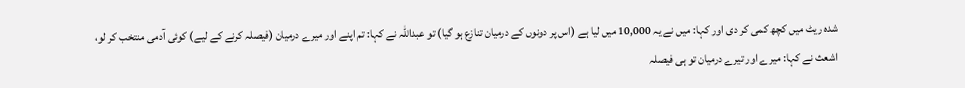شدہ ریٹ میں کچھ کمی کر دی اور کہا: میں نے یہ 10,000 میں لیا ہے (اس پر دونوں کے درمیان تنازع ہو گیا) تو عبداللہ نے کہا: تم اپنے اور میرے درمیان (فیصلہ کرنے کے لیے) کوئی آدمی منتخب کر لو، اشعث نے کہا: میرے اور تیرے درمیان تو ہی فیصلہ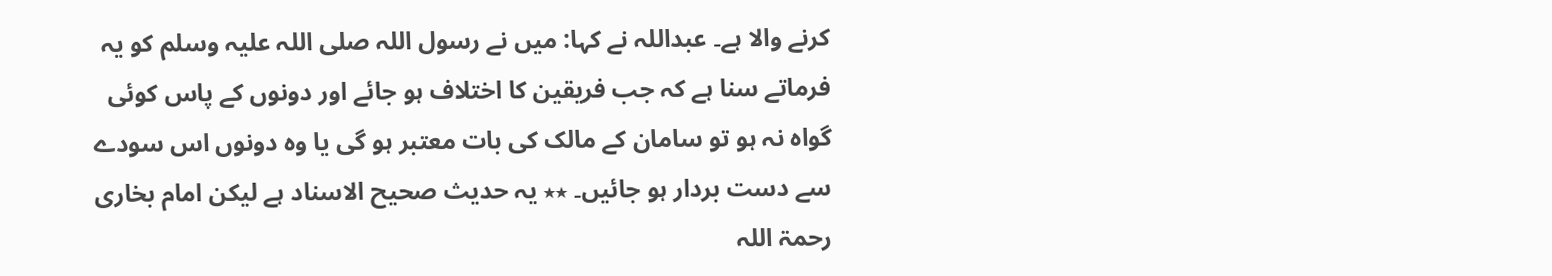کرنے والا ہے۔ عبداللہ نے کہا: میں نے رسول اللہ صلی اللہ علیہ وسلم کو یہ فرماتے سنا ہے کہ جب فریقین کا اختلاف ہو جائے اور دونوں کے پاس کوئی گواہ نہ ہو تو سامان کے مالک کی بات معتبر ہو گی یا وہ دونوں اس سودے سے دست بردار ہو جائیں۔ ٭٭ یہ حدیث صحیح الاسناد ہے لیکن امام بخاری رحمۃ اللہ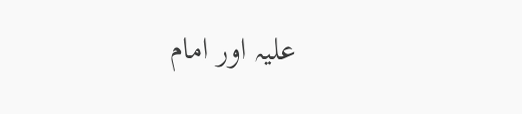علیہ اور امام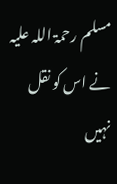مسلم رحمۃ اللہ علیہ نے اس کو نقل نہیں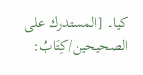کیا۔ [المستدرك على الصحيحين/كِتَابُ: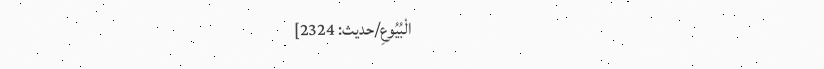الْبُيُوعِ/حدیث: 2324]